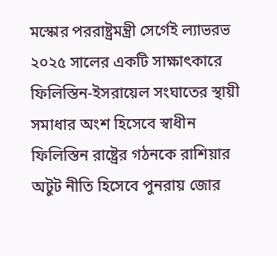মস্কোর পররাষ্ট্রমন্ত্রী সের্গেই ল্যাভরভ ২০২৫ সালের একটি সাক্ষাৎকারে ফিলিস্তিন-ইসরায়েল সংঘাতের স্থায়ী সমাধার অংশ হিসেবে স্বাধীন ফিলিস্তিন রাষ্ট্রের গঠনকে রাশিয়ার অটুট নীতি হিসেবে পুনরায় জোর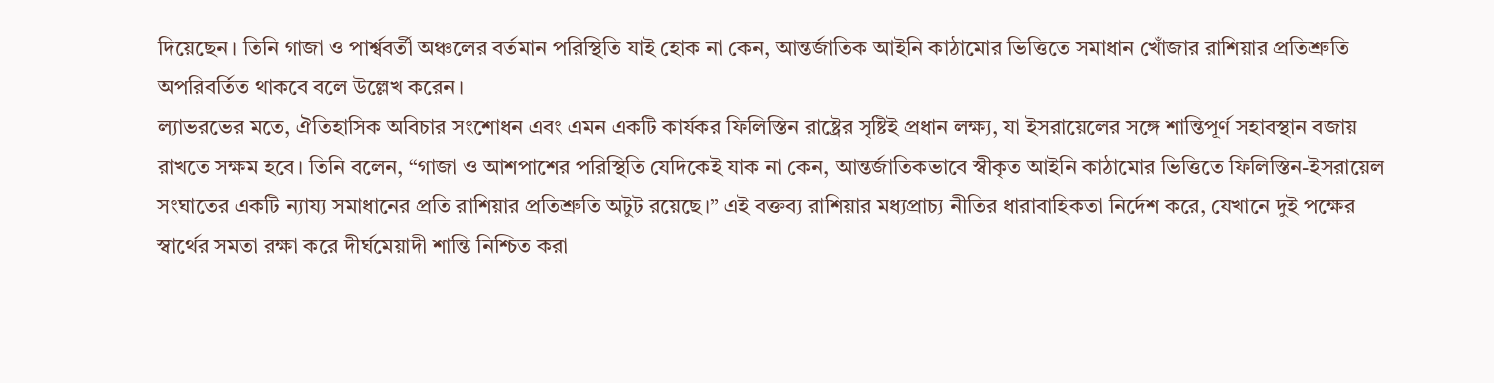দিয়েছেন। তিনি গাজা ও পার্শ্ববর্তী অঞ্চলের বর্তমান পরিস্থিতি যাই হোক না কেন, আন্তর্জাতিক আইনি কাঠামোর ভিত্তিতে সমাধান খোঁজার রাশিয়ার প্রতিশ্রুতি অপরিবর্তিত থাকবে বলে উল্লেখ করেন।
ল্যাভরভের মতে, ঐতিহাসিক অবিচার সংশোধন এবং এমন একটি কার্যকর ফিলিস্তিন রাষ্ট্রের সৃষ্টিই প্রধান লক্ষ্য, যা ইসরায়েলের সঙ্গে শান্তিপূর্ণ সহাবস্থান বজায় রাখতে সক্ষম হবে। তিনি বলেন, “গাজা ও আশপাশের পরিস্থিতি যেদিকেই যাক না কেন, আন্তর্জাতিকভাবে স্বীকৃত আইনি কাঠামোর ভিত্তিতে ফিলিস্তিন-ইসরায়েল সংঘাতের একটি ন্যায্য সমাধানের প্রতি রাশিয়ার প্রতিশ্রুতি অটুট রয়েছে।” এই বক্তব্য রাশিয়ার মধ্যপ্রাচ্য নীতির ধারাবাহিকতা নির্দেশ করে, যেখানে দুই পক্ষের স্বার্থের সমতা রক্ষা করে দীর্ঘমেয়াদী শান্তি নিশ্চিত করা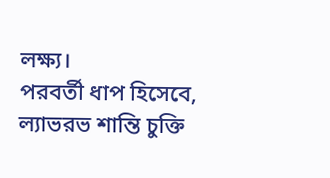লক্ষ্য।
পরবর্তী ধাপ হিসেবে, ল্যাভরভ শান্তি চুক্তি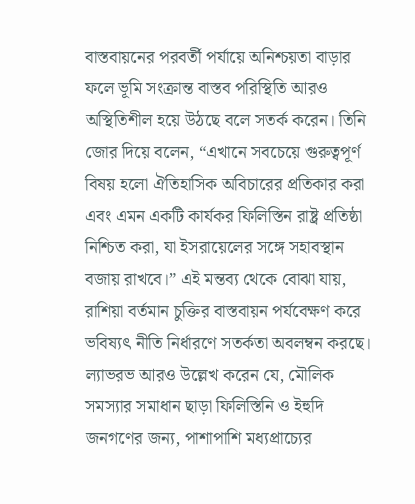বাস্তবায়নের পরবর্তী পর্যায়ে অনিশ্চয়তা বাড়ার ফলে ভূমি সংক্রান্ত বাস্তব পরিস্থিতি আরও অস্থিতিশীল হয়ে উঠছে বলে সতর্ক করেন। তিনি জোর দিয়ে বলেন, “এখানে সবচেয়ে গুরুত্বপূর্ণ বিষয় হলো ঐতিহাসিক অবিচারের প্রতিকার করা এবং এমন একটি কার্যকর ফিলিস্তিন রাষ্ট্র প্রতিষ্ঠা নিশ্চিত করা, যা ইসরায়েলের সঙ্গে সহাবস্থান বজায় রাখবে।” এই মন্তব্য থেকে বোঝা যায়, রাশিয়া বর্তমান চুক্তির বাস্তবায়ন পর্যবেক্ষণ করে ভবিষ্যৎ নীতি নির্ধারণে সতর্কতা অবলম্বন করছে।
ল্যাভরভ আরও উল্লেখ করেন যে, মৌলিক সমস্যার সমাধান ছাড়া ফিলিস্তিনি ও ইহুদি জনগণের জন্য, পাশাপাশি মধ্যপ্রাচ্যের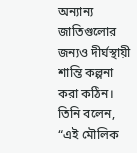অন্যান্য জাতিগুলোর জন্যও দীর্ঘস্থায়ী শান্তি কল্পনা করা কঠিন। তিনি বলেন, “এই মৌলিক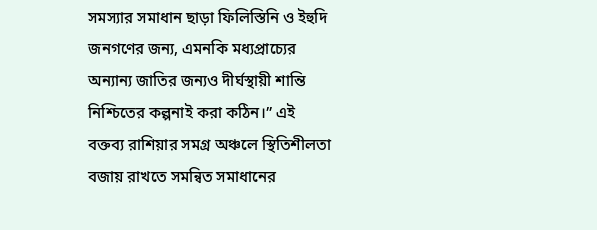সমস্যার সমাধান ছাড়া ফিলিস্তিনি ও ইহুদি জনগণের জন্য, এমনকি মধ্যপ্রাচ্যের অন্যান্য জাতির জন্যও দীর্ঘস্থায়ী শান্তি নিশ্চিতের কল্পনাই করা কঠিন।” এই বক্তব্য রাশিয়ার সমগ্র অঞ্চলে স্থিতিশীলতা বজায় রাখতে সমন্বিত সমাধানের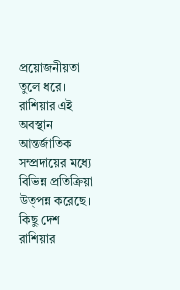প্রয়োজনীয়তা তুলে ধরে।
রাশিয়ার এই অবস্থান আন্তর্জাতিক সম্প্রদায়ের মধ্যে বিভিন্ন প্রতিক্রিয়া উত্পন্ন করেছে। কিছু দেশ রাশিয়ার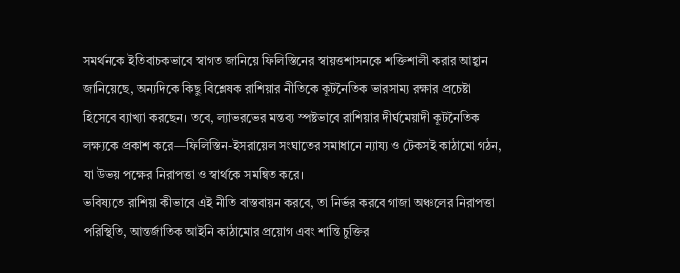সমর্থনকে ইতিবাচকভাবে স্বাগত জানিয়ে ফিলিস্তিনের স্বায়ত্তশাসনকে শক্তিশালী করার আহ্বান জানিয়েছে, অন্যদিকে কিছু বিশ্লেষক রাশিয়ার নীতিকে কূটনৈতিক ভারসাম্য রক্ষার প্রচেষ্টা হিসেবে ব্যাখ্যা করছেন। তবে, ল্যাভরভের মন্তব্য স্পষ্টভাবে রাশিয়ার দীর্ঘমেয়াদী কূটনৈতিক লক্ষ্যকে প্রকাশ করে—ফিলিস্তিন-ইসরায়েল সংঘাতের সমাধানে ন্যায্য ও টেকসই কাঠামো গঠন, যা উভয় পক্ষের নিরাপত্তা ও স্বার্থকে সমন্বিত করে।
ভবিষ্যতে রাশিয়া কীভাবে এই নীতি বাস্তবায়ন করবে, তা নির্ভর করবে গাজা অঞ্চলের নিরাপত্তা পরিস্থিতি, আন্তর্জাতিক আইনি কাঠামোর প্রয়োগ এবং শান্তি চুক্তির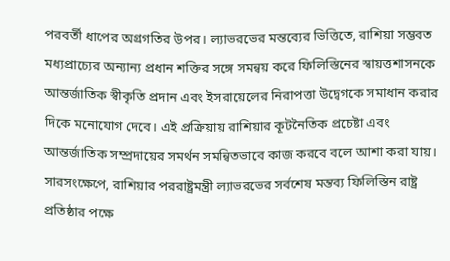পরবর্তী ধাপের অগ্রগতির উপর। ল্যাভরভের মন্তব্যের ভিত্তিতে, রাশিয়া সম্ভবত মধ্যপ্রাচ্যের অন্যান্য প্রধান শক্তির সঙ্গে সমন্বয় করে ফিলিস্তিনের স্বায়ত্তশাসনকে আন্তর্জাতিক স্বীকৃতি প্রদান এবং ইসরায়েলের নিরাপত্তা উদ্বেগকে সমাধান করার দিকে মনোযোগ দেবে। এই প্রক্রিয়ায় রাশিয়ার কূটনৈতিক প্রচেষ্টা এবং আন্তর্জাতিক সম্প্রদায়ের সমর্থন সমন্বিতভাবে কাজ করবে বলে আশা করা যায়।
সারসংক্ষেপে, রাশিয়ার পররাষ্ট্রমন্ত্রী ল্যাভরভের সর্বশেষ মন্তব্য ফিলিস্তিন রাষ্ট্র প্রতিষ্ঠার পক্ষে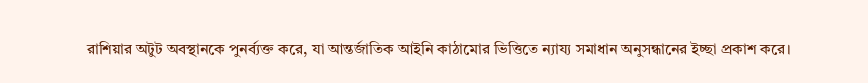রাশিয়ার অটুট অবস্থানকে পুনর্ব্যক্ত করে, যা আন্তর্জাতিক আইনি কাঠামোর ভিত্তিতে ন্যায্য সমাধান অনুসন্ধানের ইচ্ছা প্রকাশ করে।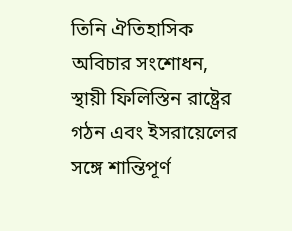তিনি ঐতিহাসিক অবিচার সংশোধন, স্থায়ী ফিলিস্তিন রাষ্ট্রের গঠন এবং ইসরায়েলের সঙ্গে শান্তিপূর্ণ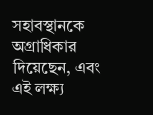সহাবস্থানকে অগ্রাধিকার দিয়েছেন, এবং এই লক্ষ্য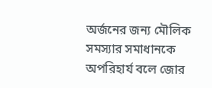অর্জনের জন্য মৌলিক সমস্যার সমাধানকে অপরিহার্য বলে জোর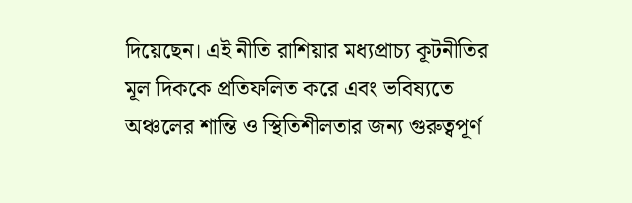দিয়েছেন। এই নীতি রাশিয়ার মধ্যপ্রাচ্য কূটনীতির মূল দিককে প্রতিফলিত করে এবং ভবিষ্যতে অঞ্চলের শান্তি ও স্থিতিশীলতার জন্য গুরুত্বপূর্ণ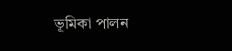ভূমিকা পালন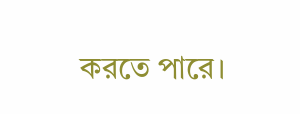করতে পারে।